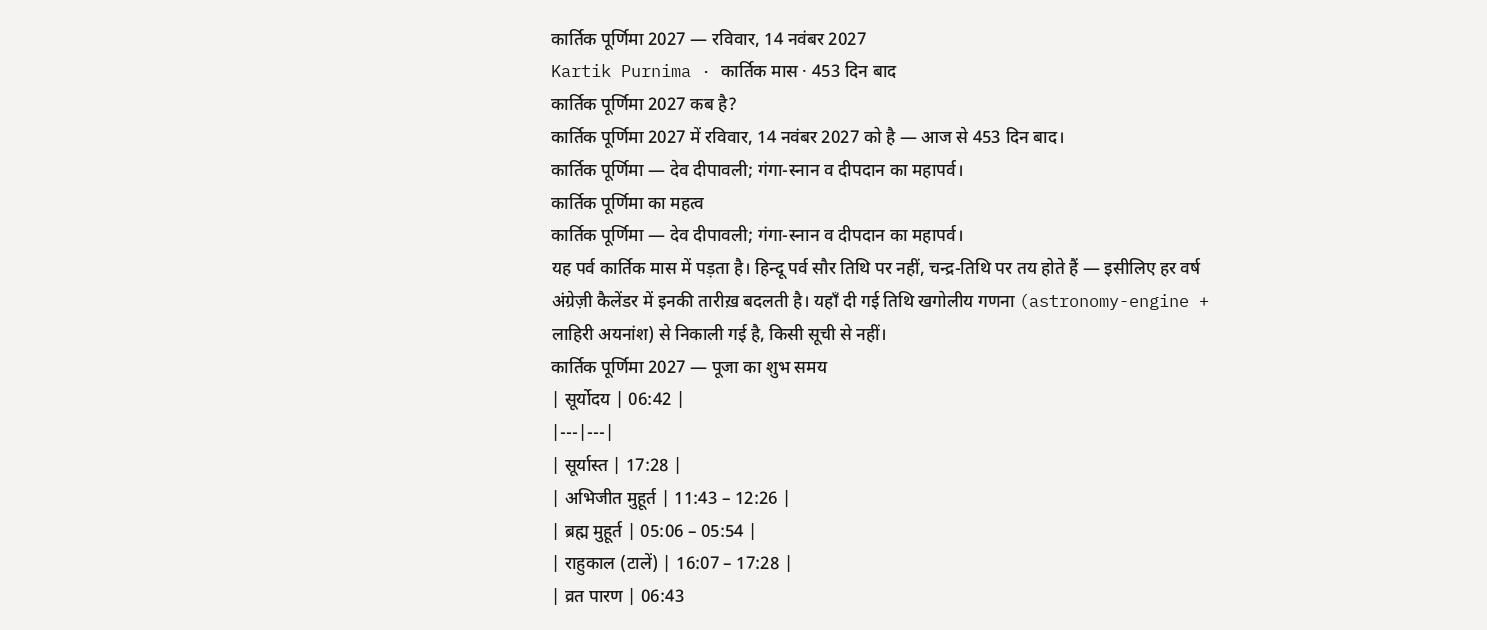कार्तिक पूर्णिमा 2027 — रविवार, 14 नवंबर 2027
Kartik Purnima · कार्तिक मास · 453 दिन बाद
कार्तिक पूर्णिमा 2027 कब है?
कार्तिक पूर्णिमा 2027 में रविवार, 14 नवंबर 2027 को है — आज से 453 दिन बाद।
कार्तिक पूर्णिमा — देव दीपावली; गंगा-स्नान व दीपदान का महापर्व।
कार्तिक पूर्णिमा का महत्व
कार्तिक पूर्णिमा — देव दीपावली; गंगा-स्नान व दीपदान का महापर्व।
यह पर्व कार्तिक मास में पड़ता है। हिन्दू पर्व सौर तिथि पर नहीं, चन्द्र-तिथि पर तय होते हैं — इसीलिए हर वर्ष अंग्रेज़ी कैलेंडर में इनकी तारीख़ बदलती है। यहाँ दी गई तिथि खगोलीय गणना (astronomy-engine + लाहिरी अयनांश) से निकाली गई है, किसी सूची से नहीं।
कार्तिक पूर्णिमा 2027 — पूजा का शुभ समय
| सूर्योदय | 06:42 |
|---|---|
| सूर्यास्त | 17:28 |
| अभिजीत मुहूर्त | 11:43 – 12:26 |
| ब्रह्म मुहूर्त | 05:06 – 05:54 |
| राहुकाल (टालें) | 16:07 – 17:28 |
| व्रत पारण | 06:43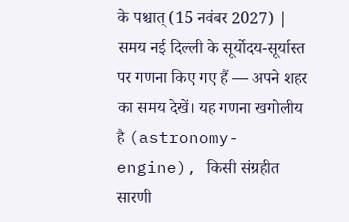के पश्चात् (15 नवंबर 2027) |
समय नई दिल्ली के सूर्योदय-सूर्यास्त पर गणना किए गए हैं — अपने शहर का समय देखें। यह गणना खगोलीय है (astronomy-engine), किसी संग्रहीत सारणी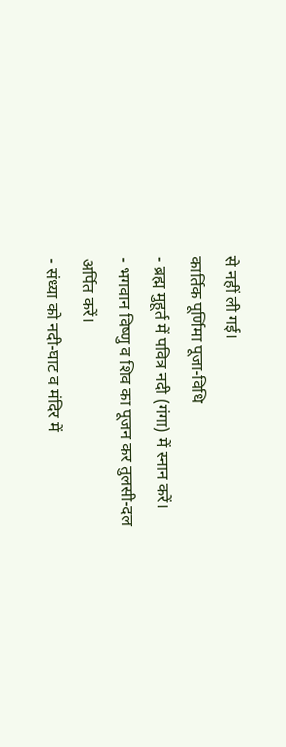से नहीं ली गई।
कार्तिक पूर्णिमा पूजा-विधि
- ब्रह्म मुहूर्त में पवित्र नदी (गंगा) में स्नान करें।
- भगवान विष्णु व शिव का पूजन कर तुलसी-दल अर्पित करें।
- संध्या को नदी-घाट व मंदिर में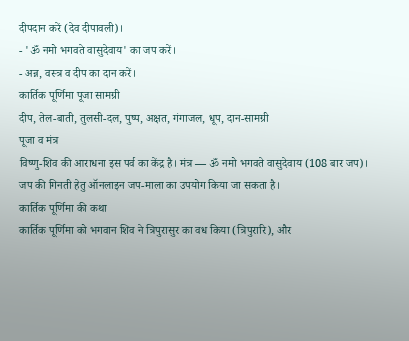दीपदान करें (देव दीपावली)।
- 'ॐ नमो भगवते वासुदेवाय' का जप करें।
- अन्न, वस्त्र व दीप का दान करें।
कार्तिक पूर्णिमा पूजा सामग्री
दीप, तेल-बाती, तुलसी-दल, पुष्प, अक्षत, गंगाजल, धूप, दान-सामग्री
पूजा व मंत्र
विष्णु-शिव की आराधना इस पर्व का केंद्र है। मंत्र — ॐ नमो भगवते वासुदेवाय (108 बार जप)।
जप की गिनती हेतु ऑनलाइन जप-माला का उपयोग किया जा सकता है।
कार्तिक पूर्णिमा की कथा
कार्तिक पूर्णिमा को भगवान शिव ने त्रिपुरासुर का वध किया (त्रिपुरारि), और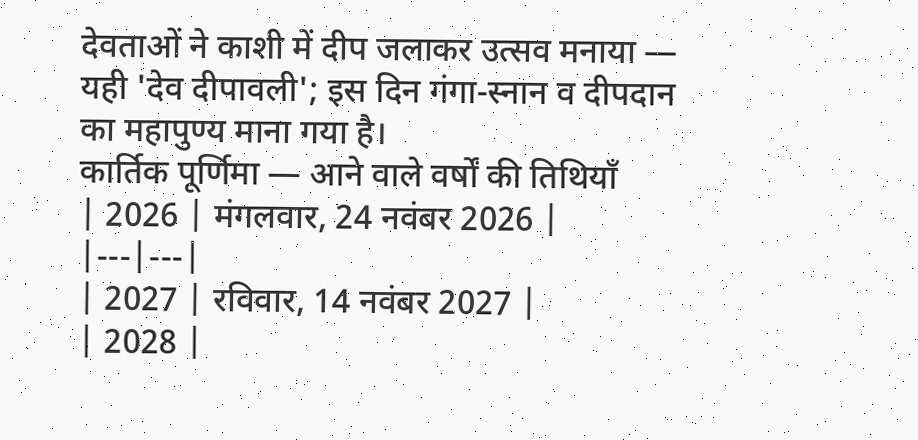देवताओं ने काशी में दीप जलाकर उत्सव मनाया — यही 'देव दीपावली'; इस दिन गंगा-स्नान व दीपदान का महापुण्य माना गया है।
कार्तिक पूर्णिमा — आने वाले वर्षों की तिथियाँ
| 2026 | मंगलवार, 24 नवंबर 2026 |
|---|---|
| 2027 | रविवार, 14 नवंबर 2027 |
| 2028 |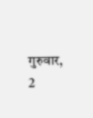गुरुवार, 2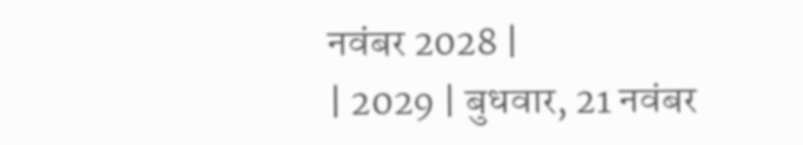नवंबर 2028 |
| 2029 | बुधवार, 21 नवंबर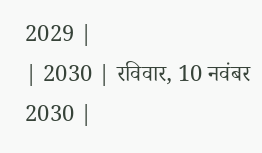2029 |
| 2030 | रविवार, 10 नवंबर 2030 |